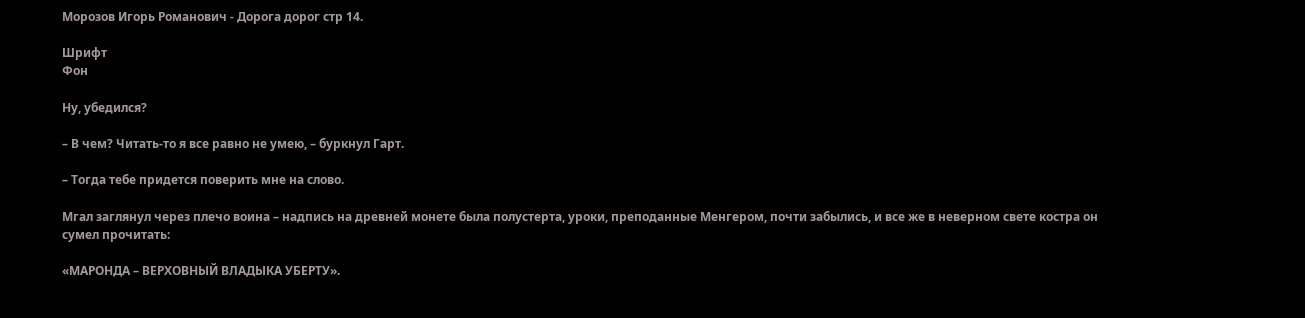Морозов Игорь Романович - Дорога дорог стр 14.

Шрифт
Фон

Ну, убедился?

– В чем? Читать-то я все равно не умею, – буркнул Гарт.

– Тогда тебе придется поверить мне на слово.

Мгал заглянул через плечо воина – надпись на древней монете была полустерта, уроки, преподанные Менгером, почти забылись, и все же в неверном свете костра он сумел прочитать:

«МАРОНДА – ВЕРХОВНЫЙ ВЛАДЫКА УБЕРТУ».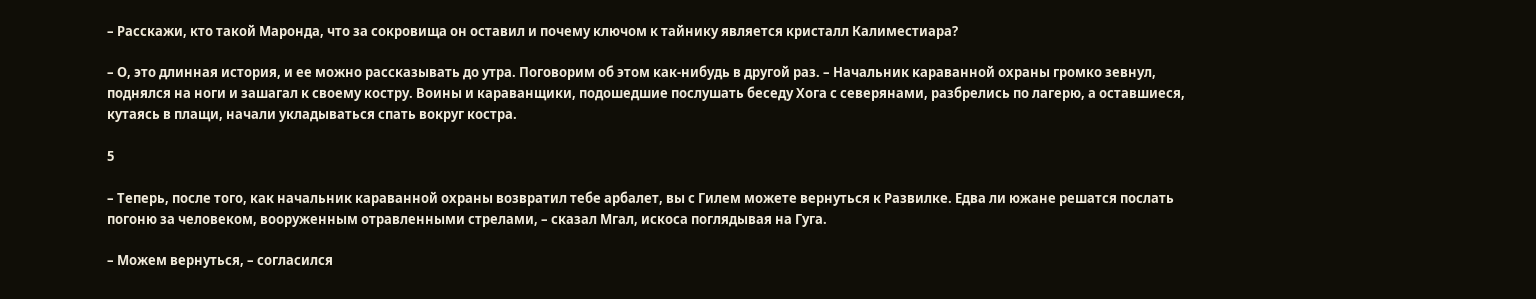– Расскажи, кто такой Маронда, что за сокровища он оставил и почему ключом к тайнику является кристалл Калиместиара?

– О, это длинная история, и ее можно рассказывать до утра. Поговорим об этом как-нибудь в другой раз. – Начальник караванной охраны громко зевнул, поднялся на ноги и зашагал к своему костру. Воины и караванщики, подошедшие послушать беседу Хога с северянами, разбрелись по лагерю, а оставшиеся, кутаясь в плащи, начали укладываться спать вокруг костра.

5

– Теперь, после того, как начальник караванной охраны возвратил тебе арбалет, вы с Гилем можете вернуться к Развилке. Едва ли южане решатся послать погоню за человеком, вооруженным отравленными стрелами, – сказал Мгал, искоса поглядывая на Гуга.

– Можем вернуться, – согласился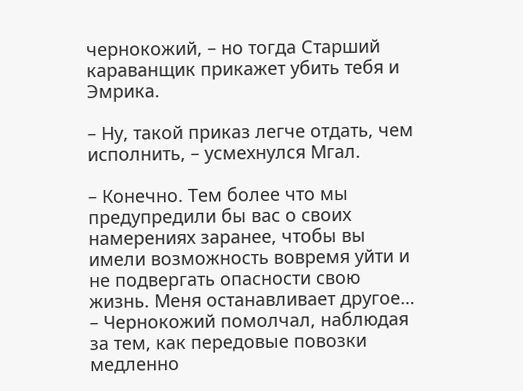чернокожий, – но тогда Старший караванщик прикажет убить тебя и Эмрика.

– Ну, такой приказ легче отдать, чем исполнить, – усмехнулся Мгал.

– Конечно. Тем более что мы предупредили бы вас о своих намерениях заранее, чтобы вы имели возможность вовремя уйти и не подвергать опасности свою жизнь. Меня останавливает другое… – Чернокожий помолчал, наблюдая за тем, как передовые повозки медленно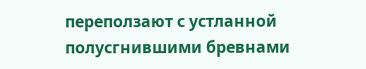переползают с устланной полусгнившими бревнами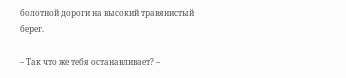болотной дороги на высокий травянистый берег.

– Так что же тебя останавливает? –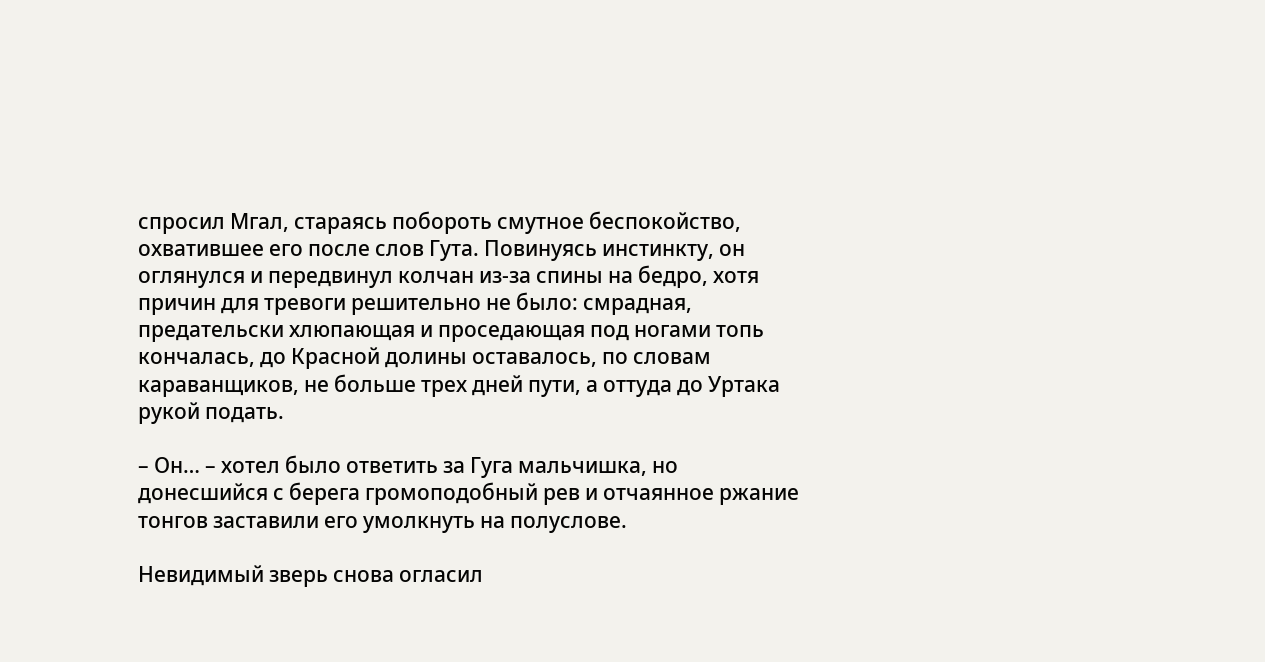спросил Мгал, стараясь побороть смутное беспокойство, охватившее его после слов Гута. Повинуясь инстинкту, он оглянулся и передвинул колчан из-за спины на бедро, хотя причин для тревоги решительно не было: смрадная, предательски хлюпающая и проседающая под ногами топь кончалась, до Красной долины оставалось, по словам караванщиков, не больше трех дней пути, а оттуда до Уртака рукой подать.

– Он… – хотел было ответить за Гуга мальчишка, но донесшийся с берега громоподобный рев и отчаянное ржание тонгов заставили его умолкнуть на полуслове.

Невидимый зверь снова огласил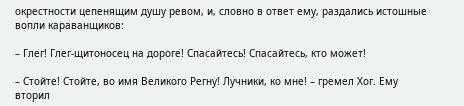окрестности цепенящим душу ревом, и, словно в ответ ему, раздались истошные вопли караванщиков:

– Глег! Глег-щитоносец на дороге! Спасайтесь! Спасайтесь, кто может!

– Стойте! Стойте, во имя Великого Регну! Лучники, ко мне! – гремел Хог. Ему вторил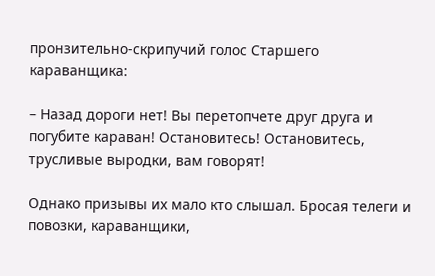пронзительно-скрипучий голос Старшего караванщика:

– Назад дороги нет! Вы перетопчете друг друга и погубите караван! Остановитесь! Остановитесь, трусливые выродки, вам говорят!

Однако призывы их мало кто слышал. Бросая телеги и повозки, караванщики,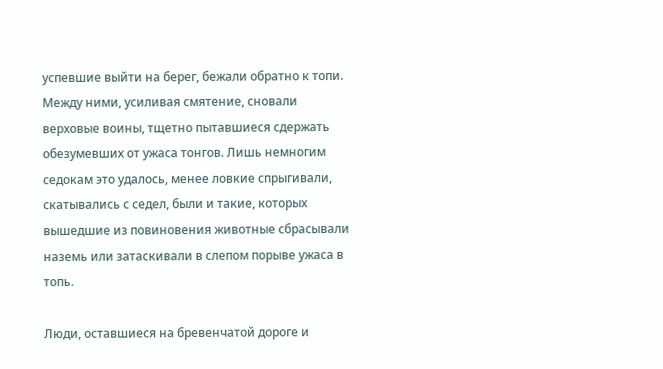успевшие выйти на берег, бежали обратно к топи. Между ними, усиливая смятение, сновали верховые воины, тщетно пытавшиеся сдержать обезумевших от ужаса тонгов. Лишь немногим седокам это удалось, менее ловкие спрыгивали, скатывались с седел, были и такие, которых вышедшие из повиновения животные сбрасывали наземь или затаскивали в слепом порыве ужаса в топь.

Люди, оставшиеся на бревенчатой дороге и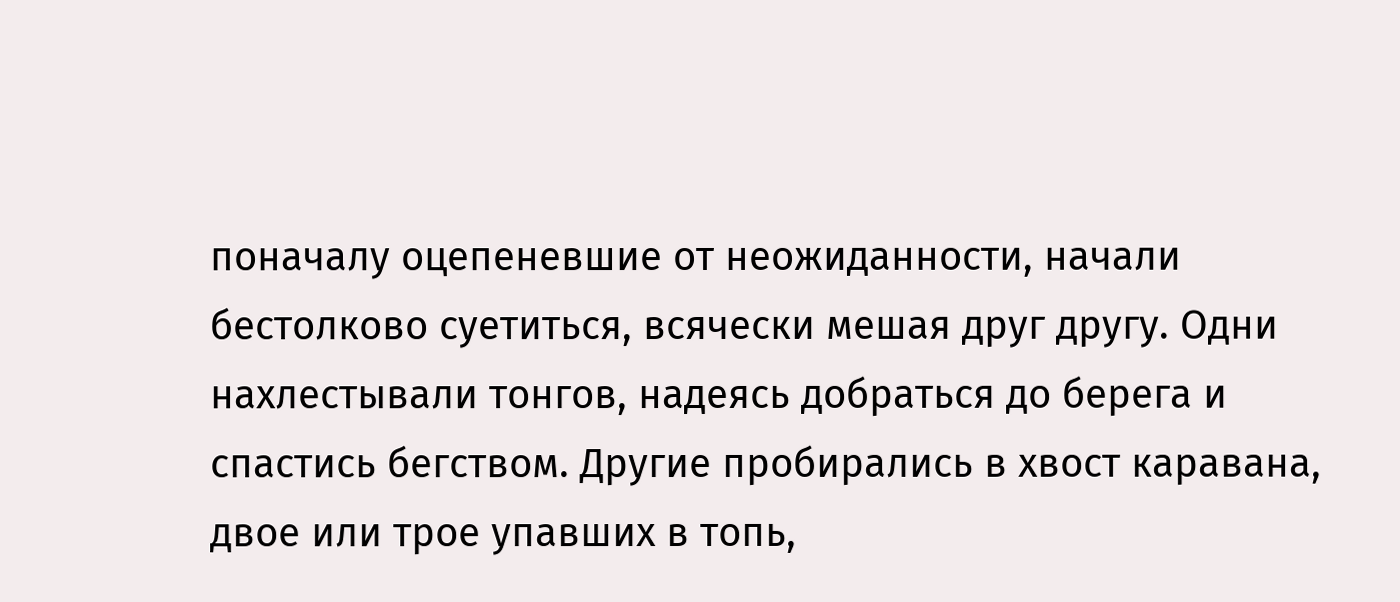поначалу оцепеневшие от неожиданности, начали бестолково суетиться, всячески мешая друг другу. Одни нахлестывали тонгов, надеясь добраться до берега и спастись бегством. Другие пробирались в хвост каравана, двое или трое упавших в топь,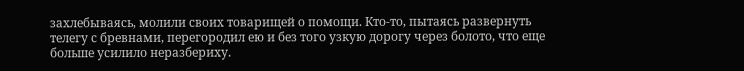захлебываясь, молили своих товарищей о помощи. Кто-то, пытаясь развернуть телегу с бревнами, перегородил ею и без того узкую дорогу через болото, что еще больше усилило неразбериху.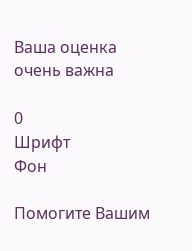Ваша оценка очень важна

0
Шрифт
Фон

Помогите Вашим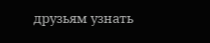друзьям узнать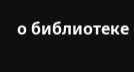о библиотеке